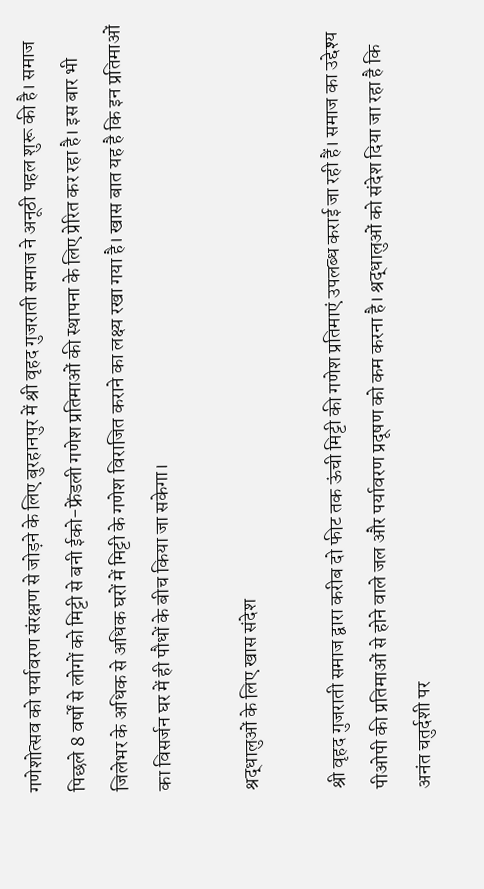गणेशोत्सव को पर्यावरण संरक्षण से जोड़ने के लिए बुरहानपुर में श्री वृहद गुजराती समाज ने अनूठी पहल शुरू की है। समाज पिछले 8 वर्षों से लोगों को मिट्टी से बनी ईको-फ्रेंडली गणेश प्रतिमाओं की स्थापना के लिए प्रेरित कर रहा है। इस बार भी जिलेभर के अधिक से अधिक घरों में मिट्टी के गणेश विराजित कराने का लक्ष्य रखा गया है। खास बात यह है कि इन प्रतिमाओं का विसर्जन घर में ही पौधों के बीच किया जा सकेगा।

श्रद्धालुओं के लिए खास संदेश

श्री वृहद गुजराती समाज द्वारा करीब दो फीट तक ऊंची मिट्टी की गणेश प्रतिमाएं उपलब्ध कराई जा रही हैं। समाज का उद्देश्य पीओपी की प्रतिमाओं से होने वाले जल और पर्यावरण प्रदूषण को कम करना है। श्रद्धालुओं को संदेश दिया जा रहा है कि अनंत चतुर्दशी पर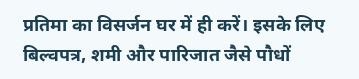प्रतिमा का विसर्जन घर में ही करें। इसके लिए बिल्वपत्र, शमी और पारिजात जैसे पौधों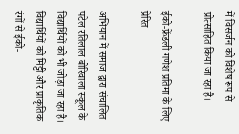में विसर्जन को विशेष रूप से प्रोत्साहित किया जा रहा है।

ईको-फ्रेंडली गणेश प्रतिमा के लिए प्रेरित

अभियान में समाज द्वारा संचालित पटेल रतिलाल बोरिवाला स्कूल के विद्यार्थियों को भी जोड़ा जा रहा है। विद्यार्थियों को मिट्टी और प्राकृतिक रंगों से ईको-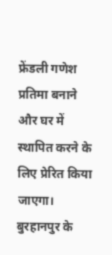फ्रेंडली गणेश प्रतिमा बनाने और घर में स्थापित करने के लिए प्रेरित किया जाएगा। बुरहानपुर के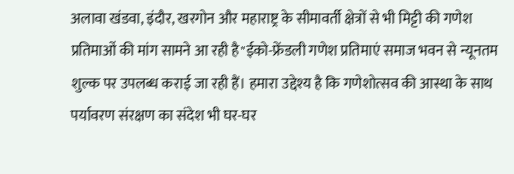अलावा खंडवा, इंदौर, खरगोन और महाराष्ट्र के सीमावर्ती क्षेत्रों से भी मिट्टी की गणेश प्रतिमाओं की मांग सामने आ रही है"ईको-फ्रेंडली गणेश प्रतिमाएं समाज भवन से न्यूनतम शुल्क पर उपलब्ध कराई जा रही हैं। हमारा उद्देश्य है कि गणेशोत्सव की आस्था के साथ पर्यावरण संरक्षण का संदेश भी घर-घर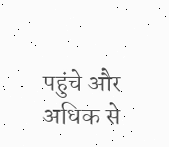पहुंचे और अधिक से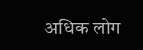अधिक लोग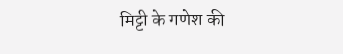मिट्टी के गणेश की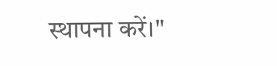स्थापना करें।"